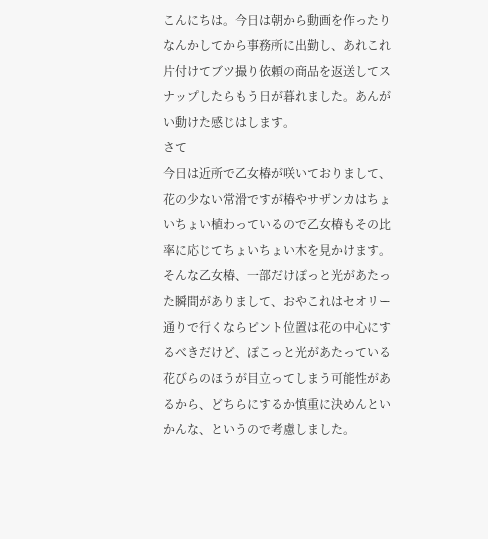こんにちは。今日は朝から動画を作ったりなんかしてから事務所に出勤し、あれこれ片付けてブツ撮り依頼の商品を返送してスナップしたらもう日が暮れました。あんがい動けた感じはします。
さて
今日は近所で乙女椿が咲いておりまして、花の少ない常滑ですが椿やサザンカはちょいちょい植わっているので乙女椿もその比率に応じてちょいちょい木を見かけます。
そんな乙女椿、一部だけぽっと光があたった瞬間がありまして、おやこれはセオリー通りで行くならピント位置は花の中心にするべきだけど、ぽこっと光があたっている花びらのほうが目立ってしまう可能性があるから、どちらにするか慎重に決めんといかんな、というので考慮しました。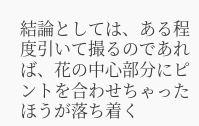結論としては、ある程度引いて撮るのであれば、花の中心部分にピントを合わせちゃったほうが落ち着く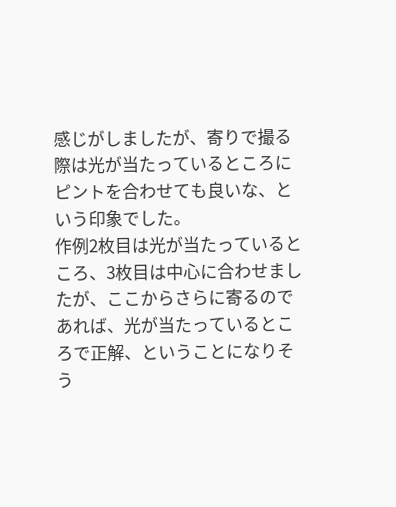感じがしましたが、寄りで撮る際は光が当たっているところにピントを合わせても良いな、という印象でした。
作例2枚目は光が当たっているところ、3枚目は中心に合わせましたが、ここからさらに寄るのであれば、光が当たっているところで正解、ということになりそう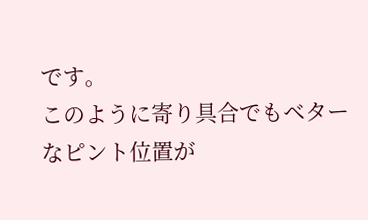です。
このように寄り具合でもベターなピント位置が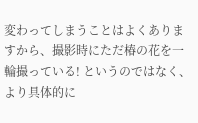変わってしまうことはよくありますから、撮影時にただ椿の花を一輪撮っている! というのではなく、より具体的に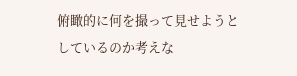俯瞰的に何を撮って見せようとしているのか考えな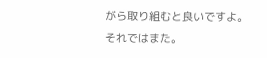がら取り組むと良いですよ。
それではまた。